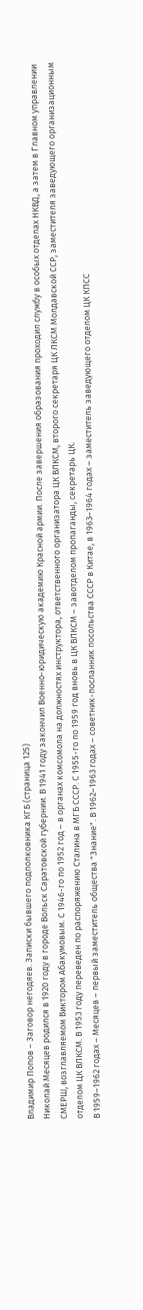Владимир Попов – Заговор негодяев. Записки бывшего подполковника КГБ (страница 125)
Николай Месяцев родился в 1920 году в городе Вольск Саратовской губернии. В 1941 году закончил Военно-юридическую академию Красной армии. После завершения образования проходил службу в особых отделах НКВД, а затем в Главном управлении СМЕРШ, возглавляемом Виктором Абакумовым. С 1946-го по 1952 год – в органах комсомола на должностях инструктора, ответственного организатора ЦК ВЛКСМ, второго секретаря ЦК ЛКСМ Молдавской ССР, заместителя заведующего организационным отделом ЦК ВЛКСМ. В 1953 году переведен по распоряжению Сталина в МГБ СССР. С 1955-го по 1959 год вновь в ЦК ВЛКСМ – завотделом пропаганды, секретарь ЦК.
В 1959–1962 годах – Месяцев – первый заместитель общества "Знание". В 1962–1963 годах – советник-посланник посольства СССР в Китае, в 1963–1964 годах – заместитель заведующего отделом ЦК КПСС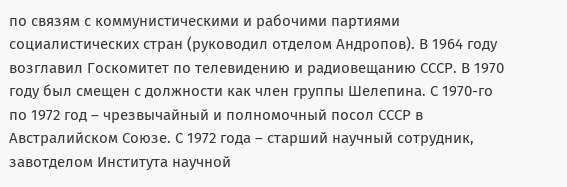по связям с коммунистическими и рабочими партиями социалистических стран (руководил отделом Андропов). В 1964 году возглавил Госкомитет по телевидению и радиовещанию СССР. В 1970 году был смещен с должности как член группы Шелепина. С 1970-го по 1972 год – чрезвычайный и полномочный посол СССР в Австралийском Союзе. С 1972 года – старший научный сотрудник, завотделом Института научной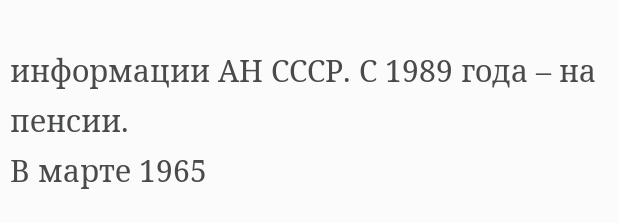информации АН СССР. С 1989 года – на пенсии.
В марте 1965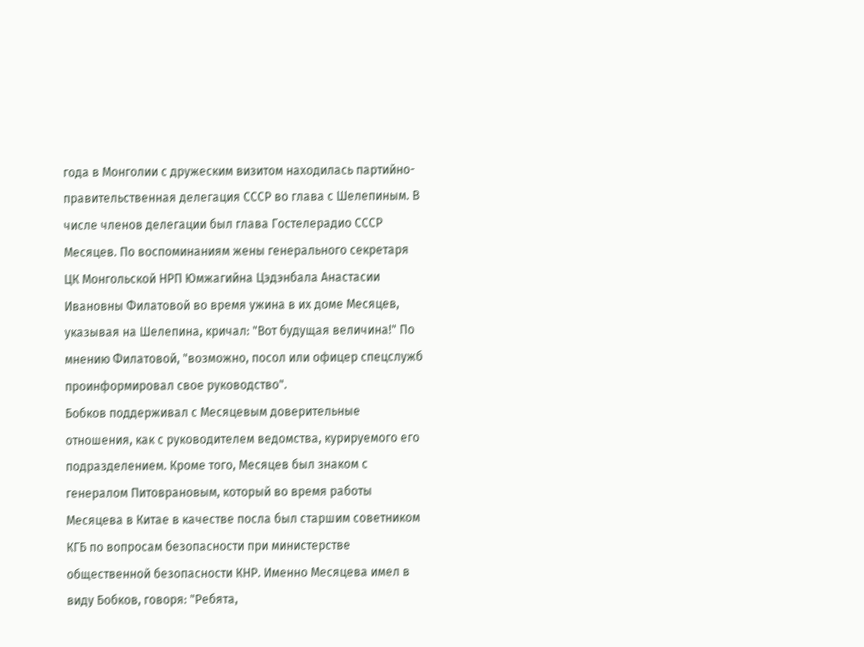года в Монголии с дружеским визитом находилась партийно-правительственная делегация СССР во глава с Шелепиным. В числе членов делегации был глава Гостелерадио СССР Месяцев. По воспоминаниям жены генерального секретаря ЦК Монгольской НРП Юмжагийна Цэдэнбала Анастасии Ивановны Филатовой во время ужина в их доме Месяцев, указывая на Шелепина, кричал: "Вот будущая величина!" По мнению Филатовой, "возможно, посол или офицер спецслужб проинформировал свое руководство".
Бобков поддерживал с Месяцевым доверительные отношения, как с руководителем ведомства, курируемого его подразделением. Кроме того, Месяцев был знаком с генералом Питоврановым, который во время работы Месяцева в Китае в качестве посла был старшим советником КГБ по вопросам безопасности при министерстве общественной безопасности КНР. Именно Месяцева имел в виду Бобков, говоря: "Ребята,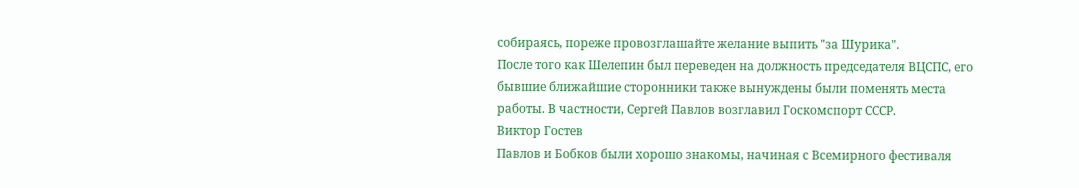собираясь, пореже провозглашайте желание выпить "за Шурика".
После того как Шелепин был переведен на должность председателя ВЦСПС, его бывшие ближайшие сторонники также вынуждены были поменять места работы. В частности, Сергей Павлов возглавил Госкомспорт СССР.
Виктор Гостев
Павлов и Бобков были хорошо знакомы, начиная с Всемирного фестиваля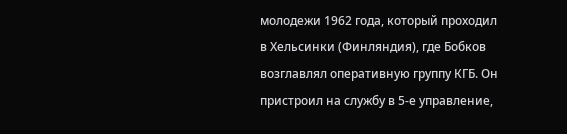молодежи 1962 года, который проходил в Хельсинки (Финляндия), где Бобков возглавлял оперативную группу КГБ. Он пристроил на службу в 5-е управление,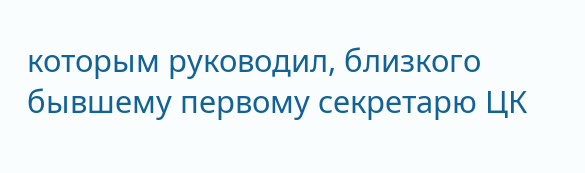которым руководил, близкого бывшему первому секретарю ЦК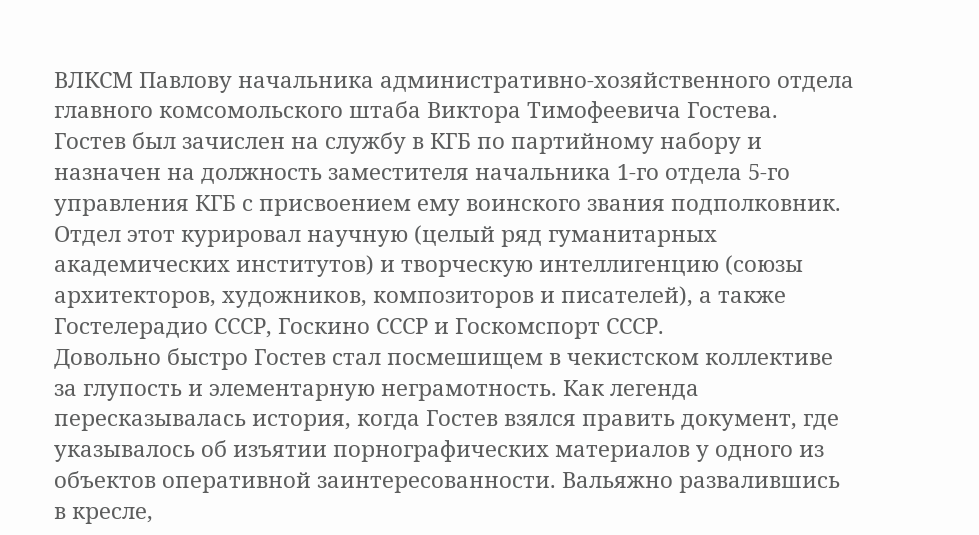ВЛКСМ Павлову начальника административно-хозяйственного отдела главного комсомольского штаба Виктора Тимофеевича Гостева.
Гостев был зачислен на службу в КГБ по партийному набору и назначен на должность заместителя начальника 1-го отдела 5-го управления КГБ с присвоением ему воинского звания подполковник. Отдел этот курировал научную (целый ряд гуманитарных академических институтов) и творческую интеллигенцию (союзы архитекторов, художников, композиторов и писателей), а также Гостелерадио СССР, Госкино СССР и Госкомспорт СССР.
Довольно быстро Гостев стал посмешищем в чекистском коллективе за глупость и элементарную неграмотность. Как легенда пересказывалась история, когда Гостев взялся править документ, где указывалось об изъятии порнографических материалов у одного из объектов оперативной заинтересованности. Вальяжно развалившись в кресле,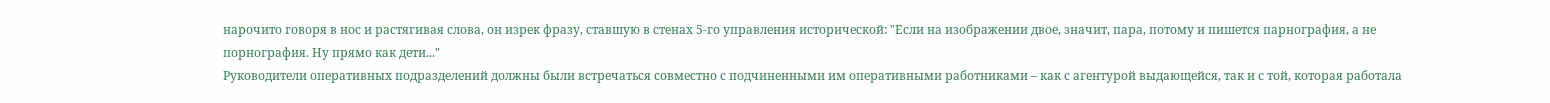нарочито говоря в нос и растягивая слова, он изрек фразу, ставшую в стенах 5-го управления исторической: "Если на изображении двое, значит, пара, потому и пишется парнография, а не порнография. Ну прямо как дети..."
Руководители оперативных подразделений должны были встречаться совместно с подчиненными им оперативными работниками – как с агентурой выдающейся, так и с той, которая работала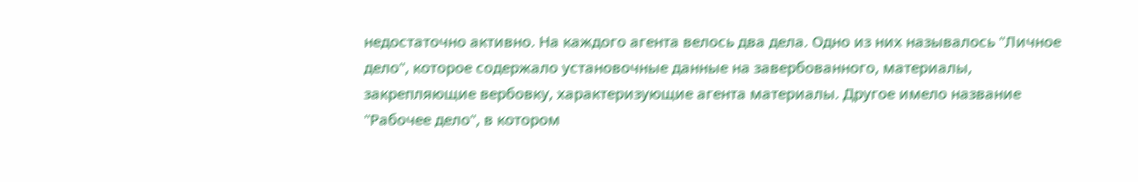недостаточно активно. На каждого агента велось два дела. Одно из них называлось "Личное дело", которое содержало установочные данные на завербованного, материалы, закрепляющие вербовку, характеризующие агента материалы. Другое имело название "Рабочее дело", в котором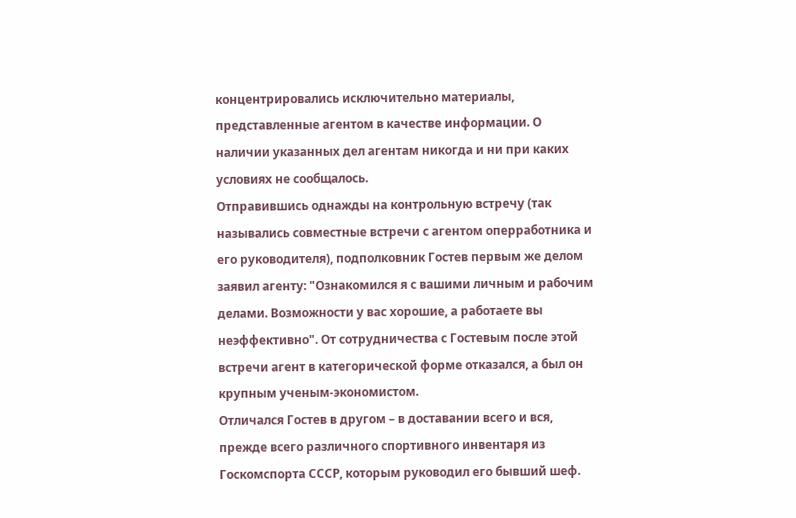концентрировались исключительно материалы, представленные агентом в качестве информации. О наличии указанных дел агентам никогда и ни при каких условиях не сообщалось.
Отправившись однажды на контрольную встречу (так назывались совместные встречи с агентом оперработника и его руководителя), подполковник Гостев первым же делом заявил агенту: "Ознакомился я с вашими личным и рабочим делами. Возможности у вас хорошие, а работаете вы неэффективно". От сотрудничества с Гостевым после этой встречи агент в категорической форме отказался, а был он крупным ученым-экономистом.
Отличался Гостев в другом – в доставании всего и вся, прежде всего различного спортивного инвентаря из Госкомспорта СССР, которым руководил его бывший шеф.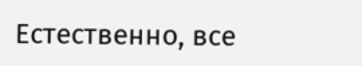Естественно, все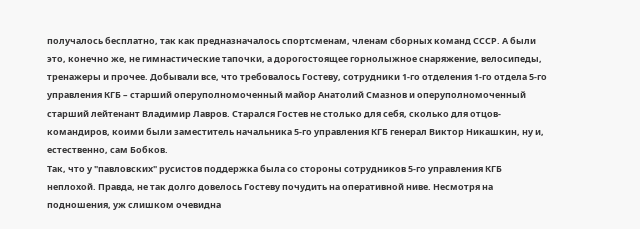получалось бесплатно, так как предназначалось спортсменам, членам сборных команд СССР. А были это, конечно же, не гимнастические тапочки, а дорогостоящее горнолыжное снаряжение, велосипеды, тренажеры и прочее. Добывали все, что требовалось Гостеву, сотрудники 1-го отделения 1-го отдела 5-го управления КГБ – старший оперуполномоченный майор Анатолий Смазнов и оперуполномоченный старший лейтенант Владимир Лавров. Старался Гостев не столько для себя, сколько для отцов-командиров, коими были заместитель начальника 5-го управления КГБ генерал Виктор Никашкин, ну и, естественно, сам Бобков.
Так, что у "павловских" русистов поддержка была со стороны сотрудников 5-го управления КГБ неплохой. Правда, не так долго довелось Гостеву почудить на оперативной ниве. Несмотря на подношения, уж слишком очевидна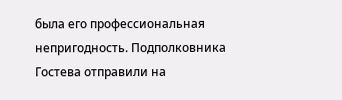была его профессиональная непригодность. Подполковника Гостева отправили на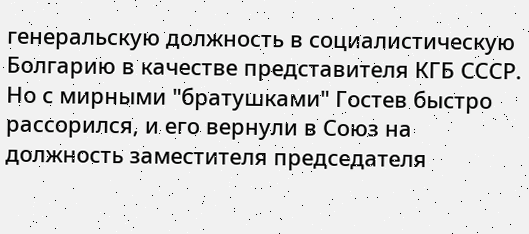генеральскую должность в социалистическую Болгарию в качестве представителя КГБ СССР. Но с мирными "братушками" Гостев быстро рассорился, и его вернули в Союз на должность заместителя председателя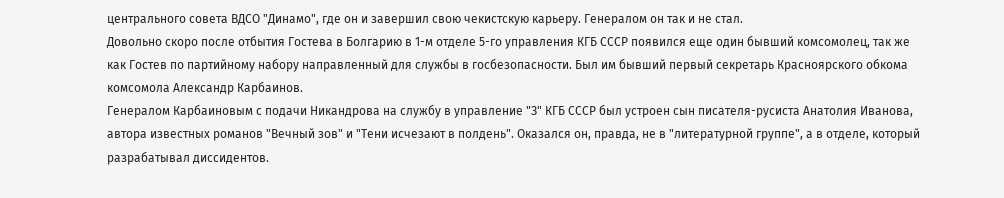центрального совета ВДСО "Динамо", где он и завершил свою чекистскую карьеру. Генералом он так и не стал.
Довольно скоро после отбытия Гостева в Болгарию в 1-м отделе 5-го управления КГБ СССР появился еще один бывший комсомолец, так же как Гостев по партийному набору направленный для службы в госбезопасности. Был им бывший первый секретарь Красноярского обкома комсомола Александр Карбаинов.
Генералом Карбаиновым с подачи Никандрова на службу в управление "З" КГБ СССР был устроен сын писателя-русиста Анатолия Иванова, автора известных романов "Вечный зов" и "Тени исчезают в полдень". Оказался он, правда, не в "литературной группе", а в отделе, который разрабатывал диссидентов.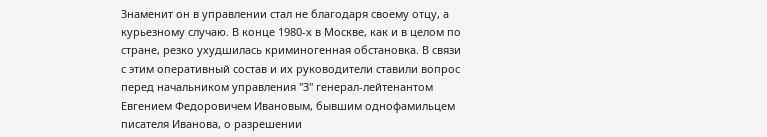Знаменит он в управлении стал не благодаря своему отцу, а курьезному случаю. В конце 1980-х в Москве, как и в целом по стране, резко ухудшилась криминогенная обстановка. В связи с этим оперативный состав и их руководители ставили вопрос перед начальником управления "З" генерал-лейтенантом Евгением Федоровичем Ивановым, бывшим однофамильцем писателя Иванова, о разрешении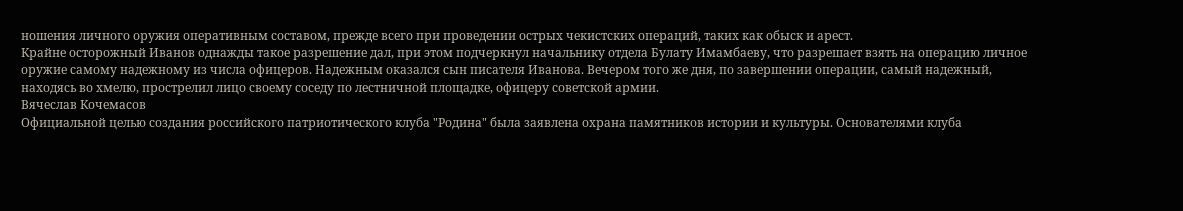ношения личного оружия оперативным составом, прежде всего при проведении острых чекистских операций, таких как обыск и арест.
Крайне осторожный Иванов однажды такое разрешение дал, при этом подчеркнул начальнику отдела Булату Имамбаеву, что разрешает взять на операцию личное оружие самому надежному из числа офицеров. Надежным оказался сын писателя Иванова. Вечером того же дня, по завершении операции, самый надежный, находясь во хмелю, прострелил лицо своему соседу по лестничной площадке, офицеру советской армии.
Вячеслав Кочемасов
Официальной целью создания российского патриотического клуба "Родина" была заявлена охрана памятников истории и культуры. Основателями клуба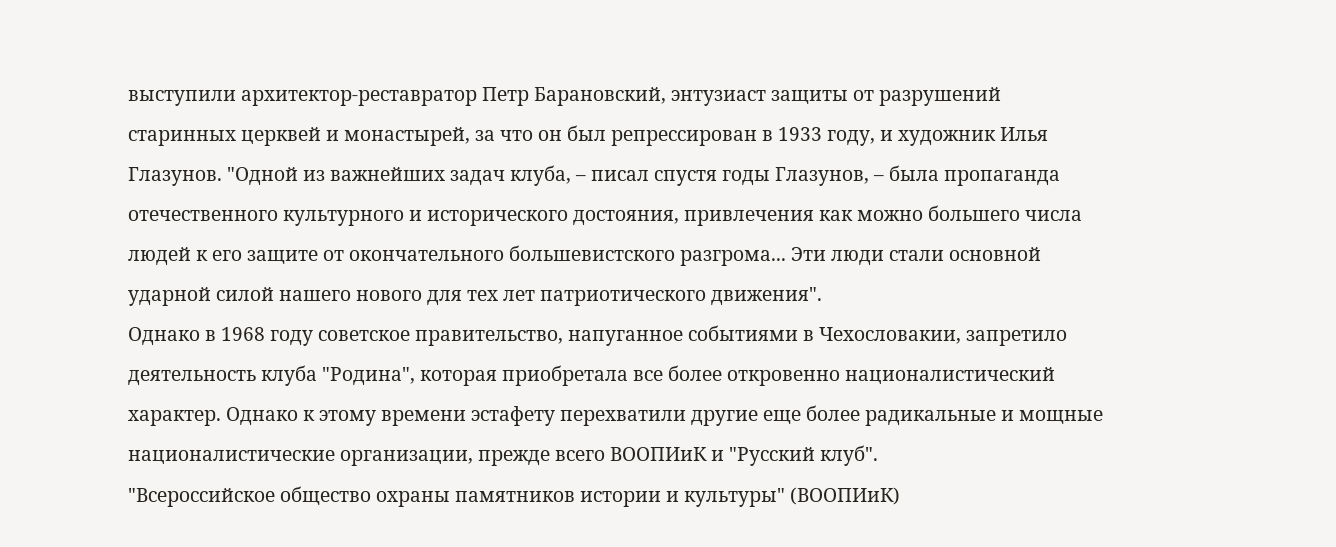выступили архитектор-реставратор Петр Барановский, энтузиаст защиты от разрушений старинных церквей и монастырей, за что он был репрессирован в 1933 году, и художник Илья Глазунов. "Одной из важнейших задач клуба, – писал спустя годы Глазунов, – была пропаганда отечественного культурного и исторического достояния, привлечения как можно большего числа людей к его защите от окончательного большевистского разгрома... Эти люди стали основной ударной силой нашего нового для тех лет патриотического движения".
Однако в 1968 году советское правительство, напуганное событиями в Чехословакии, запретило деятельность клуба "Родина", которая приобретала все более откровенно националистический характер. Однако к этому времени эстафету перехватили другие еще более радикальные и мощные националистические организации, прежде всего ВООПИиК и "Русский клуб".
"Всероссийское общество охраны памятников истории и культуры" (ВООПИиК)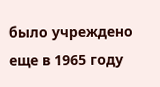было учреждено еще в 1965 году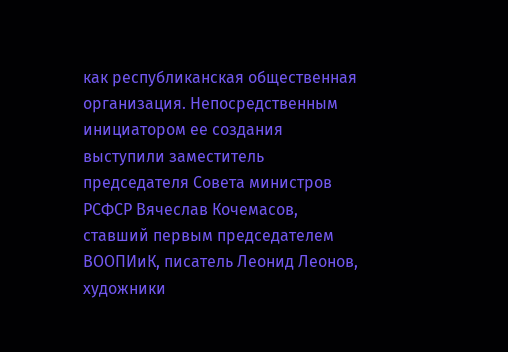как республиканская общественная организация. Непосредственным инициатором ее создания выступили заместитель председателя Совета министров РСФСР Вячеслав Кочемасов, ставший первым председателем ВООПИиК, писатель Леонид Леонов, художники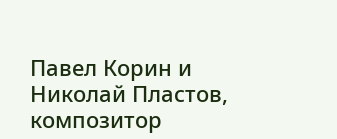Павел Корин и Николай Пластов, композитор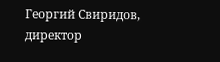Георгий Свиридов, директор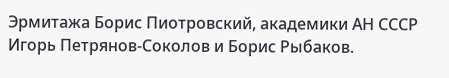Эрмитажа Борис Пиотровский, академики АН СССР Игорь Петрянов-Соколов и Борис Рыбаков.